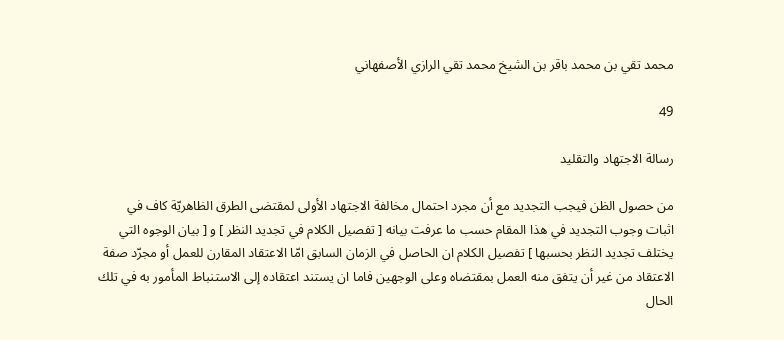محمد تقي بن محمد باقر بن الشيخ محمد تقي الرازي الأصفهاني

49

رسالة الاجتهاد والتقليد

من حصول الظن فيجب التجديد مع أن مجرد احتمال مخالفة الاجتهاد الأولى لمقتضى الطرق الظاهريّة كاف في اثبات وجوب التجديد في هذا المقام حسب ما عرفت بيانه [ تفصيل الكلام في تجديد النظر ] و [ بيان الوجوه التي يختلف تجديد النظر بحسبها ] تفصيل الكلام ان الحاصل في الزمان السابق امّا الاعتقاد المقارن للعمل أو مجرّد صفة الاعتقاد من غير أن يتفق منه العمل بمقتضاه وعلى الوجهين فاما ان يستند اعتقاده إلى الاستنباط المأمور به في تلك الحال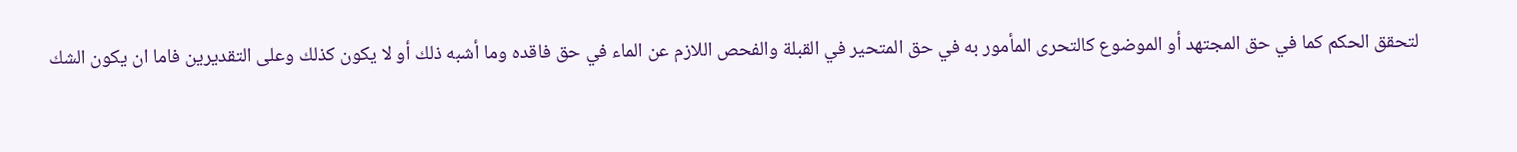لتحقق الحكم كما في حق المجتهد أو الموضوع كالتحرى المأمور به في حق المتحير في القبلة والفحص اللازم عن الماء في حق فاقده وما أشبه ذلك أو لا يكون كذلك وعلى التقديرين فاما ان يكون الشك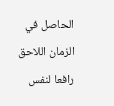الحاصل في الزمان اللاحق رافعا لنفس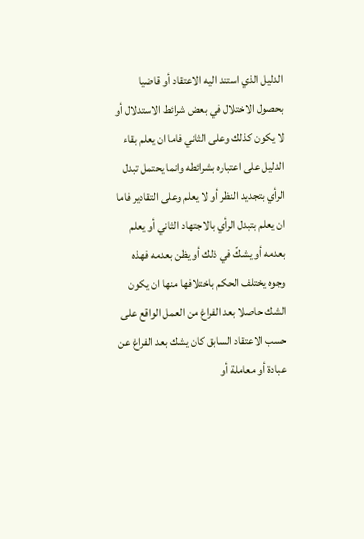الدليل الذي استند اليه الاعتقاد أو قاضيا بحصول الاختلال في بعض شرائط الاستدلال أو لا يكون كذلك وعلى الثاني فاما ان يعلم بقاء الدليل على اعتباره بشرائطه وانما يحتمل تبدل الرأي بتجديد النظر أو لا يعلم وعلى التقادير فاما ان يعلم بتبدل الرأي بالاجتهاد الثاني أو يعلم بعدمه أو يشكّ في ذلك أو يظن بعدمه فهذه وجوه يختلف الحكم باختلافها منها ان يكون الشك حاصلا بعد الفراغ من العمل الواقع على حسب الاعتقاد السابق كان يشك بعد الفراغ عن عبادة أو معاملة أو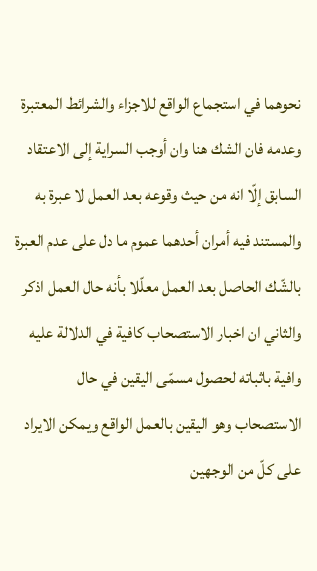نحوهما في استجماع الواقع للاجزاء والشرائط المعتبرة وعدمه فان الشك هنا وان أوجب السراية إلى الاعتقاد السابق إلّا انه من حيث وقوعه بعد العمل لا عبرة به والمستند فيه أمران أحدهما عموم ما دل على عدم العبرة بالشّك الحاصل بعد العمل معلّلا بأنه حال العمل اذكر والثاني ان اخبار الاستصحاب كافية في الدلالة عليه وافية باثباته لحصول مسمّى اليقين في حال الاستصحاب وهو اليقين بالعمل الواقع ويمكن الايراد على كلّ من الوجهين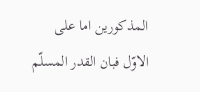المذكورين اما على الاوّل فبان القدر المسلّم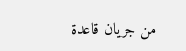من جريان قاعدة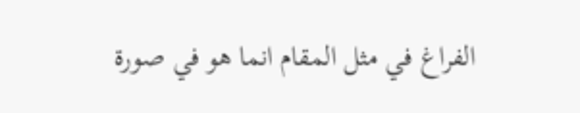الفراغ في مثل المقام انما هو في صورة